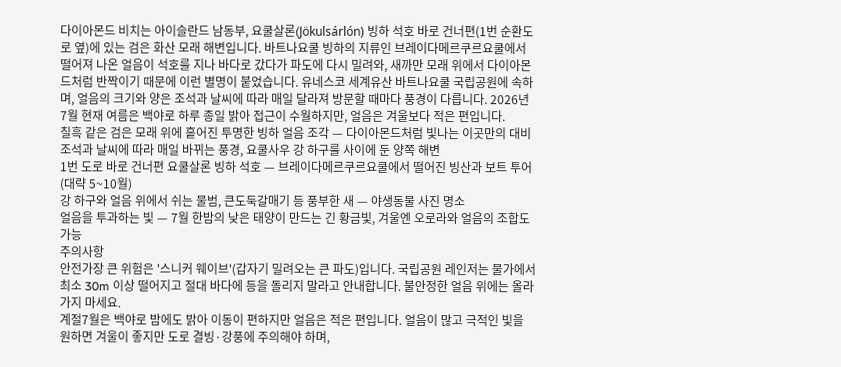다이아몬드 비치는 아이슬란드 남동부, 요쿨살론(Jökulsárlón) 빙하 석호 바로 건너편(1번 순환도로 옆)에 있는 검은 화산 모래 해변입니다. 바트나요쿨 빙하의 지류인 브레이다메르쿠르요쿨에서 떨어져 나온 얼음이 석호를 지나 바다로 갔다가 파도에 다시 밀려와, 새까만 모래 위에서 다이아몬드처럼 반짝이기 때문에 이런 별명이 붙었습니다. 유네스코 세계유산 바트나요쿨 국립공원에 속하며, 얼음의 크기와 양은 조석과 날씨에 따라 매일 달라져 방문할 때마다 풍경이 다릅니다. 2026년 7월 현재 여름은 백야로 하루 종일 밝아 접근이 수월하지만, 얼음은 겨울보다 적은 편입니다.
칠흑 같은 검은 모래 위에 흩어진 투명한 빙하 얼음 조각 — 다이아몬드처럼 빛나는 이곳만의 대비
조석과 날씨에 따라 매일 바뀌는 풍경, 요쿨사우 강 하구를 사이에 둔 양쪽 해변
1번 도로 바로 건너편 요쿨살론 빙하 석호 — 브레이다메르쿠르요쿨에서 떨어진 빙산과 보트 투어(대략 5~10월)
강 하구와 얼음 위에서 쉬는 물범, 큰도둑갈매기 등 풍부한 새 — 야생동물 사진 명소
얼음을 투과하는 빛 — 7월 한밤의 낮은 태양이 만드는 긴 황금빛, 겨울엔 오로라와 얼음의 조합도 가능
주의사항
안전가장 큰 위험은 '스니커 웨이브'(갑자기 밀려오는 큰 파도)입니다. 국립공원 레인저는 물가에서 최소 30m 이상 떨어지고 절대 바다에 등을 돌리지 말라고 안내합니다. 불안정한 얼음 위에는 올라가지 마세요.
계절7월은 백야로 밤에도 밝아 이동이 편하지만 얼음은 적은 편입니다. 얼음이 많고 극적인 빛을 원하면 겨울이 좋지만 도로 결빙·강풍에 주의해야 하며,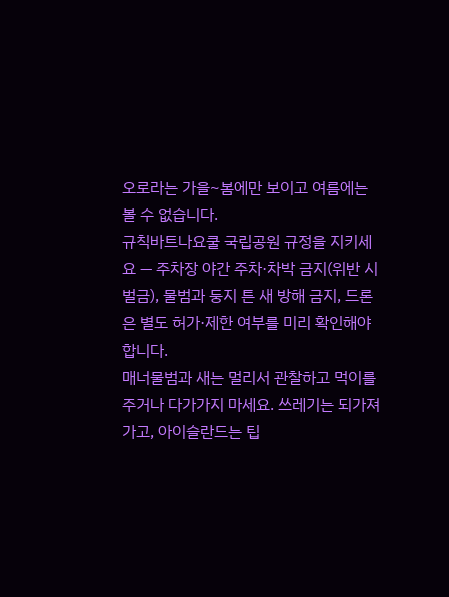오로라는 가을~봄에만 보이고 여름에는 볼 수 없습니다.
규칙바트나요쿨 국립공원 규정을 지키세요 — 주차장 야간 주차·차박 금지(위반 시 벌금), 물범과 둥지 튼 새 방해 금지, 드론은 별도 허가·제한 여부를 미리 확인해야 합니다.
매너물범과 새는 멀리서 관찰하고 먹이를 주거나 다가가지 마세요. 쓰레기는 되가져가고, 아이슬란드는 팁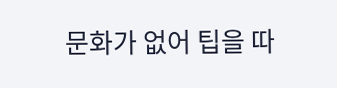문화가 없어 팁을 따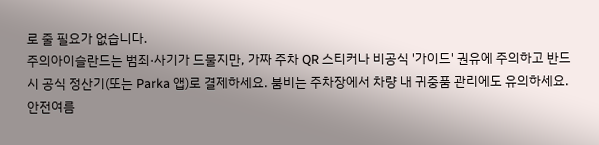로 줄 필요가 없습니다.
주의아이슬란드는 범죄·사기가 드물지만, 가짜 주차 QR 스티커나 비공식 '가이드' 권유에 주의하고 반드시 공식 정산기(또는 Parka 앱)로 결제하세요. 붐비는 주차장에서 차량 내 귀중품 관리에도 유의하세요.
안전여름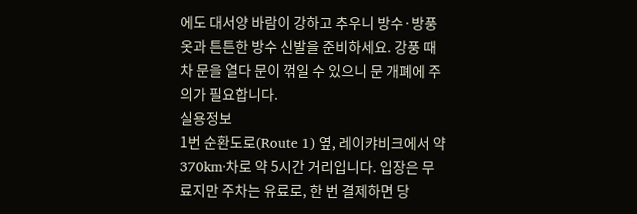에도 대서양 바람이 강하고 추우니 방수·방풍 옷과 튼튼한 방수 신발을 준비하세요. 강풍 때 차 문을 열다 문이 꺾일 수 있으니 문 개폐에 주의가 필요합니다.
실용정보
1번 순환도로(Route 1) 옆, 레이캬비크에서 약 370km·차로 약 5시간 거리입니다. 입장은 무료지만 주차는 유료로, 한 번 결제하면 당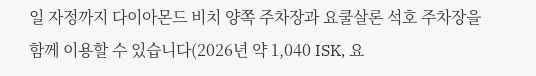일 자정까지 다이아몬드 비치 양쪽 주차장과 요쿨살론 석호 주차장을 함께 이용할 수 있습니다(2026년 약 1,040 ISK, 요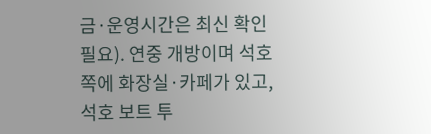금·운영시간은 최신 확인 필요). 연중 개방이며 석호 쪽에 화장실·카페가 있고, 석호 보트 투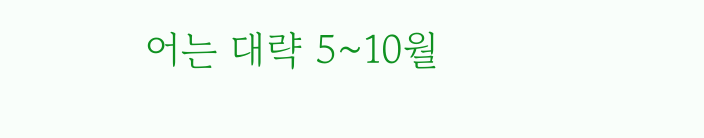어는 대략 5~10월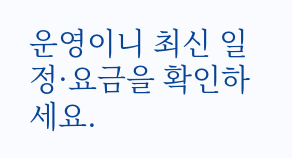운영이니 최신 일정·요금을 확인하세요.